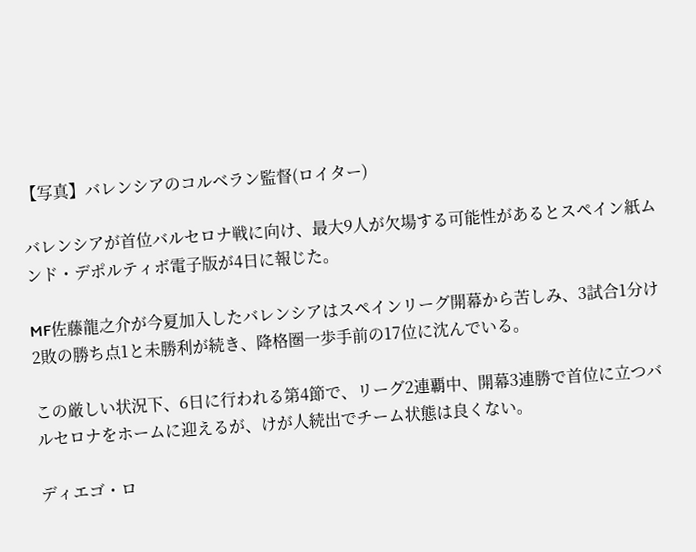【写真】バレンシアのコルベラン監督(ロイター)

バレンシアが首位バルセロナ戦に向け、最大9人が欠場する可能性があるとスペイン紙ムンド・デポルティボ電子版が4日に報じた。

MF佐藤龍之介が今夏加入したバレンシアはスペインリーグ開幕から苦しみ、3試合1分け2敗の勝ち点1と未勝利が続き、降格圏一歩手前の17位に沈んでいる。

この厳しい状況下、6日に行われる第4節で、リーグ2連覇中、開幕3連勝で首位に立つバルセロナをホームに迎えるが、けが人続出でチーム状態は良くない。

ディエゴ・ロ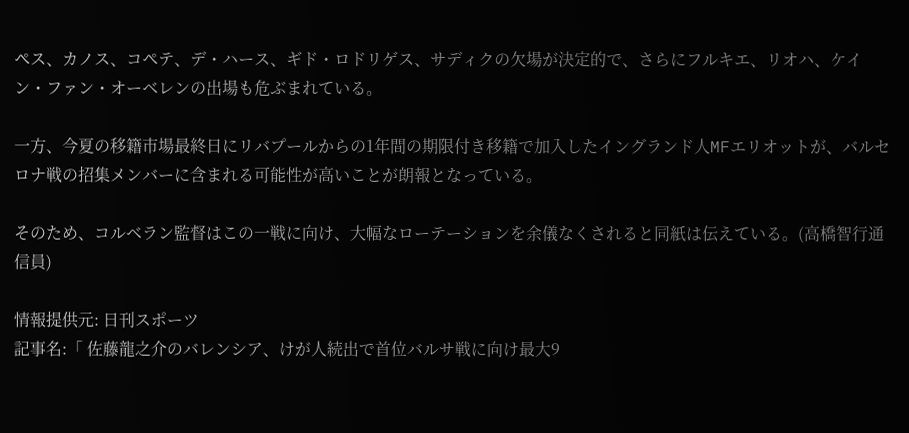ペス、カノス、コペテ、デ・ハース、ギド・ロドリゲス、サディクの欠場が決定的で、さらにフルキエ、リオハ、ケイン・ファン・オーベレンの出場も危ぶまれている。

一方、今夏の移籍市場最終日にリバプールからの1年間の期限付き移籍で加入したイングランド人MFエリオットが、バルセロナ戦の招集メンバーに含まれる可能性が高いことが朗報となっている。

そのため、コルベラン監督はこの一戦に向け、大幅なローテーションを余儀なくされると同紙は伝えている。(高橋智行通信員)

情報提供元: 日刊スポーツ
記事名:「 佐藤龍之介のバレンシア、けが人続出で首位バルサ戦に向け最大9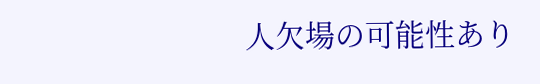人欠場の可能性あり